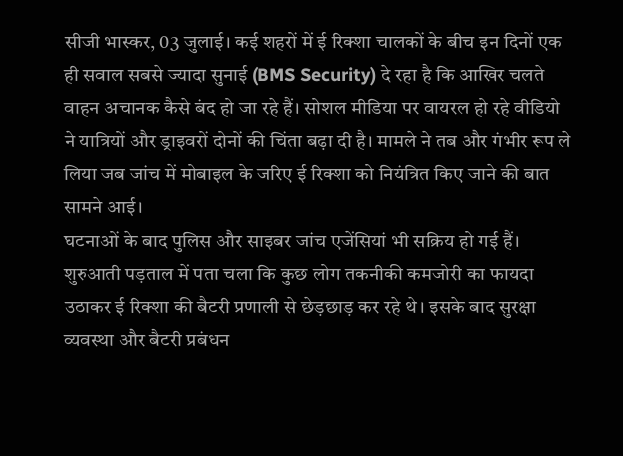सीजी भास्कर, 03 जुलाई। कई शहरों में ई रिक्शा चालकों के बीच इन दिनों एक ही सवाल सबसे ज्यादा सुनाई (BMS Security) दे रहा है कि आखिर चलते वाहन अचानक कैसे बंद हो जा रहे हैं। सोशल मीडिया पर वायरल हो रहे वीडियो ने यात्रियों और ड्राइवरों दोनों की चिंता बढ़ा दी है। मामले ने तब और गंभीर रूप ले लिया जब जांच में मोबाइल के जरिए ई रिक्शा को नियंत्रित किए जाने की बात सामने आई।
घटनाओं के बाद पुलिस और साइबर जांच एजेंसियां भी सक्रिय हो गई हैं। शुरुआती पड़ताल में पता चला कि कुछ लोग तकनीकी कमजोरी का फायदा उठाकर ई रिक्शा की बैटरी प्रणाली से छेड़छाड़ कर रहे थे। इसके बाद सुरक्षा व्यवस्था और बैटरी प्रबंधन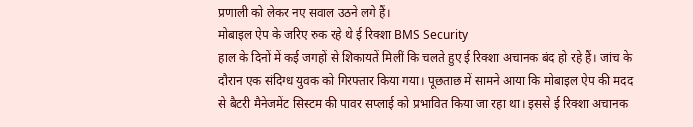प्रणाली को लेकर नए सवाल उठने लगे हैं।
मोबाइल ऐप के जरिए रुक रहे थे ई रिक्शा BMS Security
हाल के दिनों में कई जगहों से शिकायतें मिलीं कि चलते हुए ई रिक्शा अचानक बंद हो रहे हैं। जांच के दौरान एक संदिग्ध युवक को गिरफ्तार किया गया। पूछताछ में सामने आया कि मोबाइल ऐप की मदद से बैटरी मैनेजमेंट सिस्टम की पावर सप्लाई को प्रभावित किया जा रहा था। इससे ई रिक्शा अचानक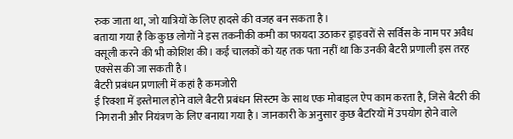रुक जाता था, जो यात्रियों के लिए हादसे की वजह बन सकता है।
बताया गया है कि कुछ लोगों ने इस तकनीकी कमी का फायदा उठाकर ड्राइवरों से सर्विस के नाम पर अवैध वसूली करने की भी कोशिश की। कई चालकों को यह तक पता नहीं था कि उनकी बैटरी प्रणाली इस तरह एक्सेस की जा सकती है।
बैटरी प्रबंधन प्रणाली में कहां है कमजोरी
ई रिक्शा में इस्तेमाल होने वाले बैटरी प्रबंधन सिस्टम के साथ एक मोबाइल ऐप काम करता है, जिसे बैटरी की निगरानी और नियंत्रण के लिए बनाया गया है। जानकारी के अनुसार कुछ बैटरियों में उपयोग होने वाले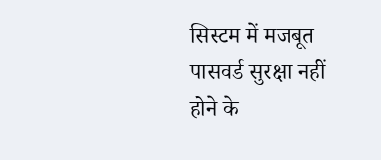सिस्टम में मजबूत पासवर्ड सुरक्षा नहीं होने के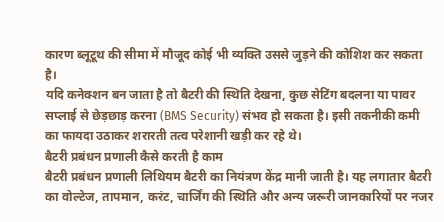कारण ब्लूटूथ की सीमा में मौजूद कोई भी व्यक्ति उससे जुड़ने की कोशिश कर सकता है।
यदि कनेक्शन बन जाता है तो बैटरी की स्थिति देखना, कुछ सेटिंग बदलना या पावर सप्लाई से छेड़छाड़ करना (BMS Security) संभव हो सकता है। इसी तकनीकी कमी का फायदा उठाकर शरारती तत्व परेशानी खड़ी कर रहे थे।
बैटरी प्रबंधन प्रणाली कैसे करती है काम
बैटरी प्रबंधन प्रणाली लिथियम बैटरी का नियंत्रण केंद्र मानी जाती है। यह लगातार बैटरी का वोल्टेज, तापमान, करंट, चार्जिंग की स्थिति और अन्य जरूरी जानकारियों पर नजर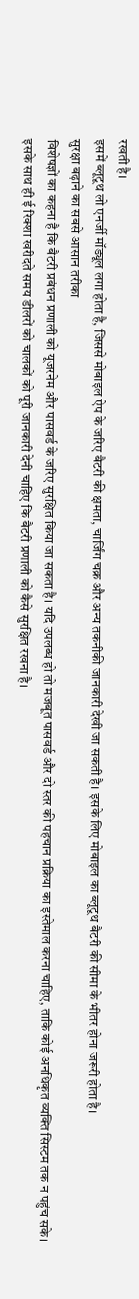रखती है।
इसमें ब्लूटूथ लो एनर्जी मॉड्यूल लगा होता है, जिससे मोबाइल ऐप के जरिए बैटरी की क्षमता, चार्जिंग चक्र और अन्य तकनीकी जानकारी देखी जा सकती है। इसके लिए मोबाइल का ब्लूटूथ बैटरी की सीमा के भीतर होना जरूरी होता है।
सुरक्षा बढ़ाने का सबसे आसान तरीका
विशेषज्ञों का कहना है कि बैटरी प्रबंधन प्रणाली को यूजरनेम और पासवर्ड के जरिए सुरक्षित किया जा सकता है। यदि उपलब्ध हो तो मजबूत पासवर्ड और दो स्तर की पहचान प्रक्रिया का इस्तेमाल करना चाहिए, ताकि कोई अनधिकृत व्यक्ति सिस्टम तक न पहुंच सके।
इसके साथ ही ई रिक्शा खरीदते समय डीलरों को चालकों को पूरी जानकारी देनी चाहिए कि बैटरी प्रणाली को कैसे सुरक्षित रखना है।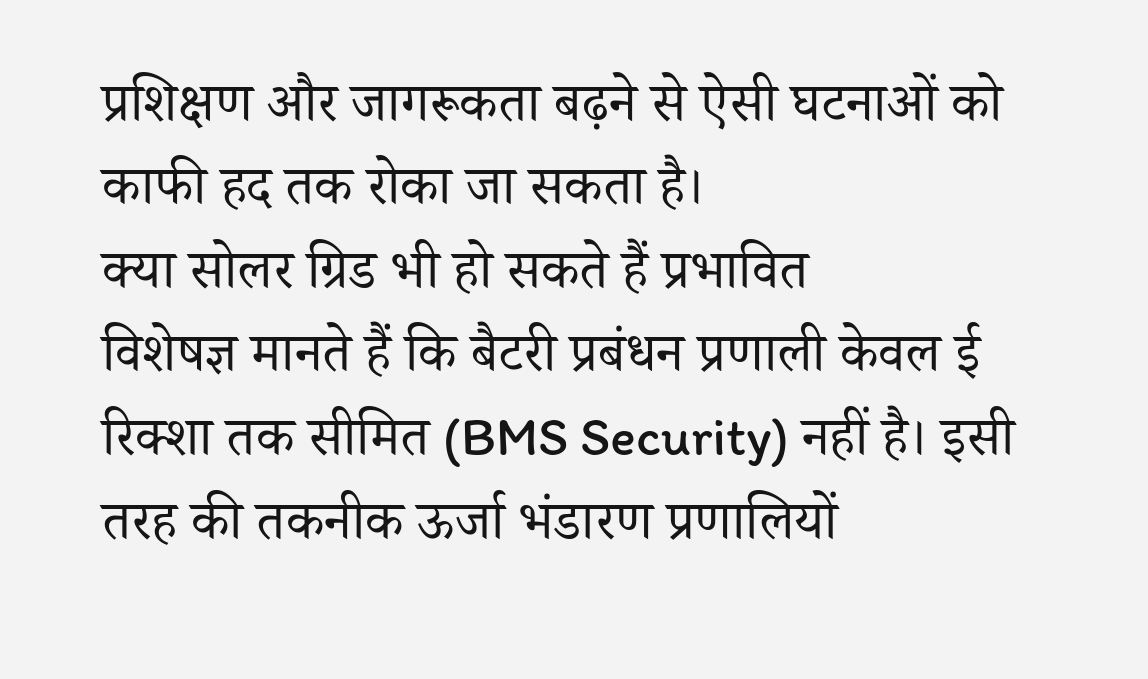प्रशिक्षण और जागरूकता बढ़ने से ऐसी घटनाओं को काफी हद तक रोका जा सकता है।
क्या सोलर ग्रिड भी हो सकते हैं प्रभावित
विशेषज्ञ मानते हैं कि बैटरी प्रबंधन प्रणाली केवल ई रिक्शा तक सीमित (BMS Security) नहीं है। इसी तरह की तकनीक ऊर्जा भंडारण प्रणालियों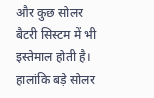और कुछ सोलर बैटरी सिस्टम में भी इस्तेमाल होती है। हालांकि बड़े सोलर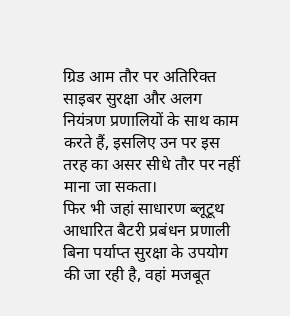ग्रिड आम तौर पर अतिरिक्त साइबर सुरक्षा और अलग नियंत्रण प्रणालियों के साथ काम करते हैं, इसलिए उन पर इस तरह का असर सीधे तौर पर नहीं माना जा सकता।
फिर भी जहां साधारण ब्लूटूथ आधारित बैटरी प्रबंधन प्रणाली बिना पर्याप्त सुरक्षा के उपयोग की जा रही है, वहां मजबूत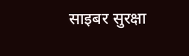साइबर सुरक्षा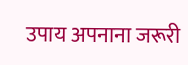उपाय अपनाना जरूरी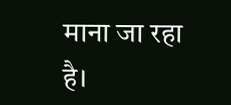माना जा रहा है।